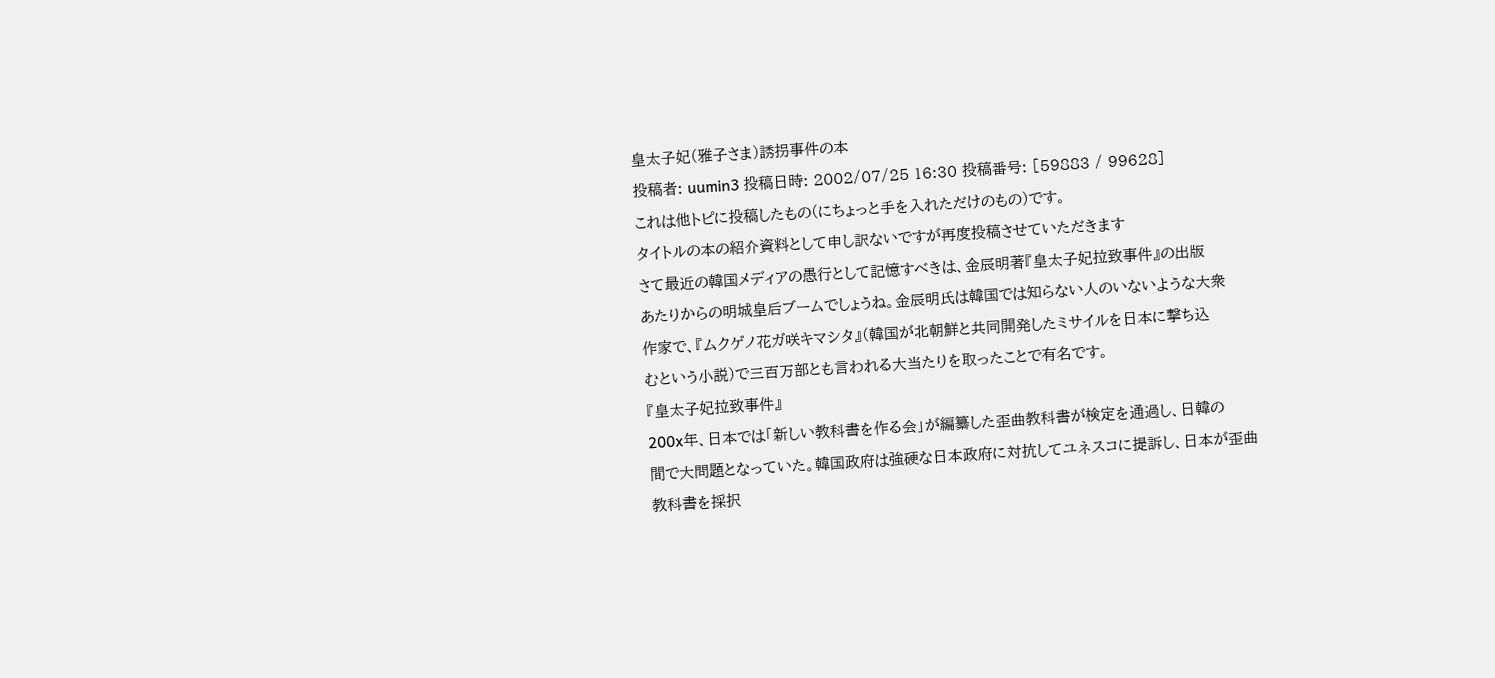皇太子妃(雅子さま)誘拐事件の本
投稿者: uumin3 投稿日時: 2002/07/25 16:30 投稿番号: [59883 / 99628]
これは他トピに投稿したもの(にちょっと手を入れただけのもの)です。
タイトルの本の紹介資料として申し訳ないですが再度投稿させていただきます
さて最近の韓国メディアの愚行として記憶すべきは、金辰明著『皇太子妃拉致事件』の出版
あたりからの明城皇后ブームでしょうね。金辰明氏は韓国では知らない人のいないような大衆
作家で、『ムクゲノ花ガ咲キマシタ』(韓国が北朝鮮と共同開発したミサイルを日本に撃ち込
むという小説)で三百万部とも言われる大当たりを取ったことで有名です。
『皇太子妃拉致事件』
200x年、日本では「新しい教科書を作る会」が編纂した歪曲教科書が検定を通過し、日韓の
間で大問題となっていた。韓国政府は強硬な日本政府に対抗してユネスコに提訴し、日本が歪曲
教科書を採択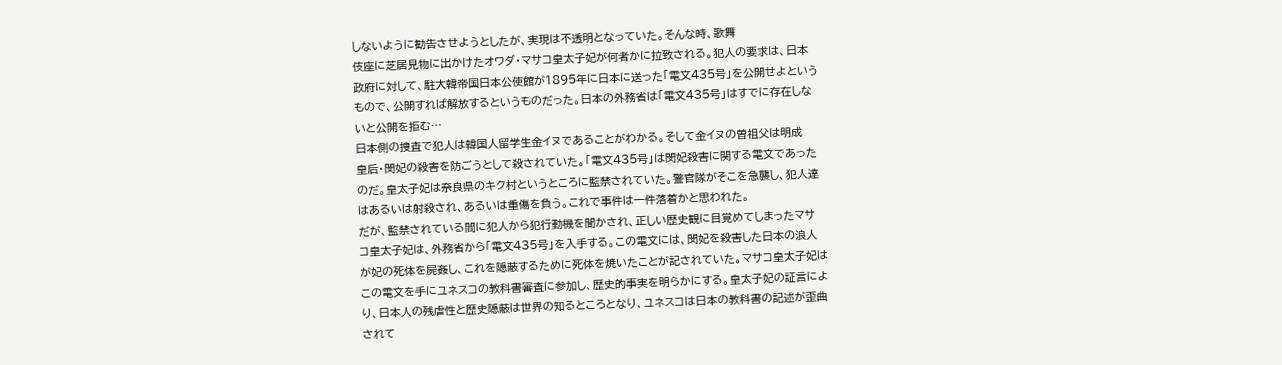しないように勧告させようとしたが、実現は不透明となっていた。そんな時、歌舞
伎座に芝居見物に出かけたオワダ・マサコ皇太子妃が何者かに拉致される。犯人の要求は、日本
政府に対して、駐大韓帝国日本公使館が1895年に日本に送った「電文435号」を公開せよという
もので、公開すれば解放するというものだった。日本の外務省は「電文435号」はすでに存在しな
いと公開を拒む…
日本側の捜査で犯人は韓国人留学生金イヌであることがわかる。そして金イヌの曽祖父は明成
皇后・閔妃の殺害を防ごうとして殺されていた。「電文435号」は閔妃殺害に関する電文であった
のだ。皇太子妃は奈良県のキク村というところに監禁されていた。警官隊がそこを急襲し、犯人達
はあるいは射殺され、あるいは重傷を負う。これで事件は一件落着かと思われた。
だが、監禁されている間に犯人から犯行動機を聞かされ、正しい歴史観に目覚めてしまったマサ
コ皇太子妃は、外務省から「電文435号」を入手する。この電文には、閔妃を殺害した日本の浪人
が妃の死体を屍姦し、これを隠蔽するために死体を焼いたことが記されていた。マサコ皇太子妃は
この電文を手にユネスコの教科書審査に参加し、歴史的事実を明らかにする。皇太子妃の証言によ
り、日本人の残虐性と歴史隠蔽は世界の知るところとなり、ユネスコは日本の教科書の記述が歪曲
されて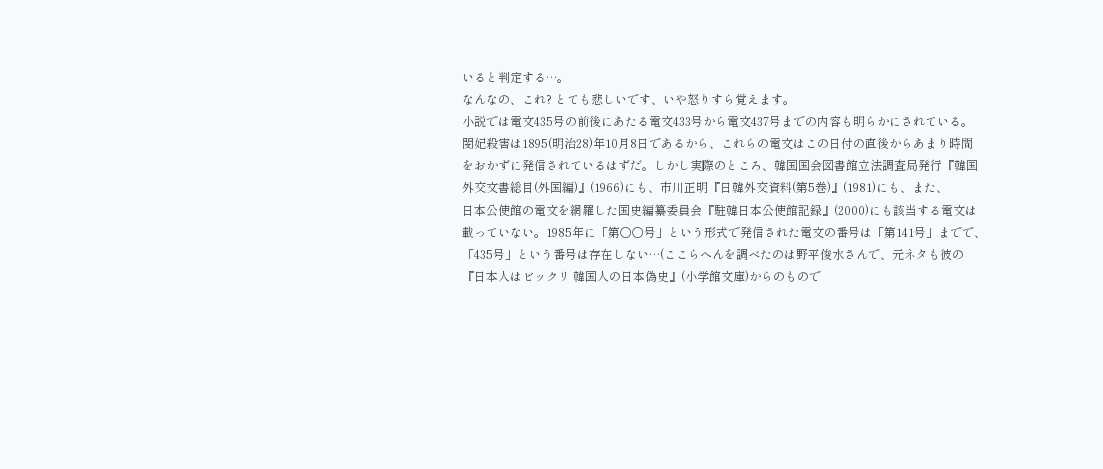いると判定する…。
なんなの、これ? とても悲しいです、いや怒りすら覚えます。
小説では電文435号の前後にあたる電文433号から電文437号までの内容も明らかにされている。
閔妃殺害は1895(明治28)年10月8日であるから、これらの電文はこの日付の直後からあまり時間
をおかずに発信されているはずだ。しかし実際のところ、韓国国会図書館立法調査局発行『韓国
外交文書総目(外国編)』(1966)にも、市川正明『日韓外交資料(第5巻)』(1981)にも、また、
日本公使館の電文を網羅した国史編纂委員会『駐韓日本公使館記録』(2000)にも該当する電文は
載っていない。1985年に「第○○号」という形式で発信された電文の番号は「第141号」までで、
「435号」という番号は存在しない…(ここらへんを調べたのは野平俊水さんで、元ネタも彼の
『日本人はビックリ 韓国人の日本偽史』(小学館文庫)からのもので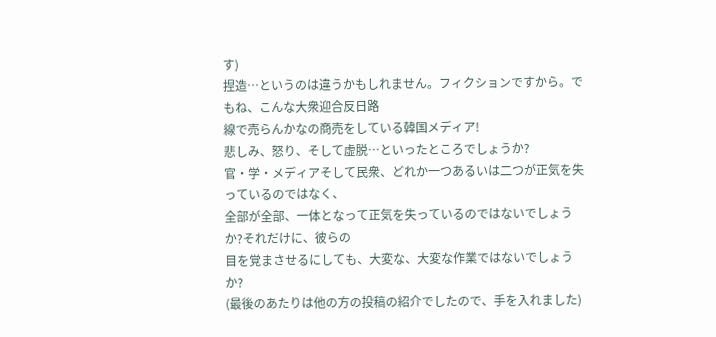す)
捏造…というのは違うかもしれません。フィクションですから。でもね、こんな大衆迎合反日路
線で売らんかなの商売をしている韓国メディア!
悲しみ、怒り、そして虚脱…といったところでしょうか?
官・学・メディアそして民衆、どれか一つあるいは二つが正気を失っているのではなく、
全部が全部、一体となって正気を失っているのではないでしょうか?それだけに、彼らの
目を覚まさせるにしても、大変な、大変な作業ではないでしょうか?
(最後のあたりは他の方の投稿の紹介でしたので、手を入れました)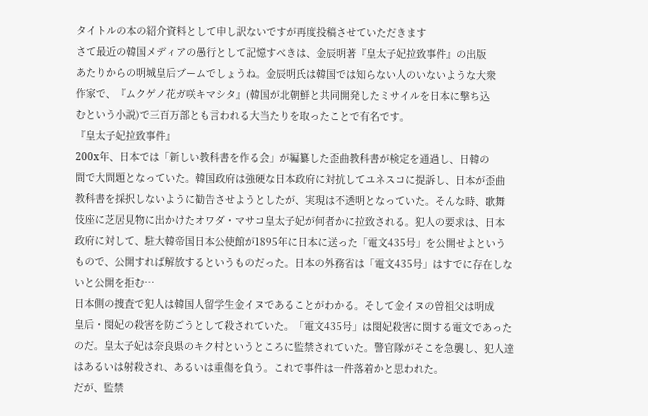タイトルの本の紹介資料として申し訳ないですが再度投稿させていただきます
さて最近の韓国メディアの愚行として記憶すべきは、金辰明著『皇太子妃拉致事件』の出版
あたりからの明城皇后ブームでしょうね。金辰明氏は韓国では知らない人のいないような大衆
作家で、『ムクゲノ花ガ咲キマシタ』(韓国が北朝鮮と共同開発したミサイルを日本に撃ち込
むという小説)で三百万部とも言われる大当たりを取ったことで有名です。
『皇太子妃拉致事件』
200x年、日本では「新しい教科書を作る会」が編纂した歪曲教科書が検定を通過し、日韓の
間で大問題となっていた。韓国政府は強硬な日本政府に対抗してユネスコに提訴し、日本が歪曲
教科書を採択しないように勧告させようとしたが、実現は不透明となっていた。そんな時、歌舞
伎座に芝居見物に出かけたオワダ・マサコ皇太子妃が何者かに拉致される。犯人の要求は、日本
政府に対して、駐大韓帝国日本公使館が1895年に日本に送った「電文435号」を公開せよという
もので、公開すれば解放するというものだった。日本の外務省は「電文435号」はすでに存在しな
いと公開を拒む…
日本側の捜査で犯人は韓国人留学生金イヌであることがわかる。そして金イヌの曽祖父は明成
皇后・閔妃の殺害を防ごうとして殺されていた。「電文435号」は閔妃殺害に関する電文であった
のだ。皇太子妃は奈良県のキク村というところに監禁されていた。警官隊がそこを急襲し、犯人達
はあるいは射殺され、あるいは重傷を負う。これで事件は一件落着かと思われた。
だが、監禁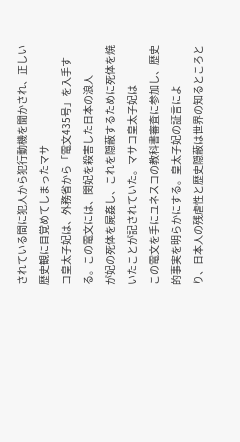されている間に犯人から犯行動機を聞かされ、正しい歴史観に目覚めてしまったマサ
コ皇太子妃は、外務省から「電文435号」を入手する。この電文には、閔妃を殺害した日本の浪人
が妃の死体を屍姦し、これを隠蔽するために死体を焼いたことが記されていた。マサコ皇太子妃は
この電文を手にユネスコの教科書審査に参加し、歴史的事実を明らかにする。皇太子妃の証言によ
り、日本人の残虐性と歴史隠蔽は世界の知るところと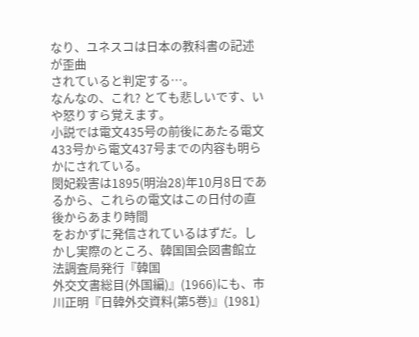なり、ユネスコは日本の教科書の記述が歪曲
されていると判定する…。
なんなの、これ? とても悲しいです、いや怒りすら覚えます。
小説では電文435号の前後にあたる電文433号から電文437号までの内容も明らかにされている。
閔妃殺害は1895(明治28)年10月8日であるから、これらの電文はこの日付の直後からあまり時間
をおかずに発信されているはずだ。しかし実際のところ、韓国国会図書館立法調査局発行『韓国
外交文書総目(外国編)』(1966)にも、市川正明『日韓外交資料(第5巻)』(1981)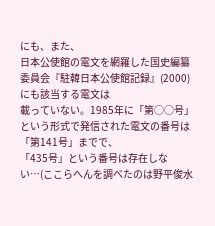にも、また、
日本公使館の電文を網羅した国史編纂委員会『駐韓日本公使館記録』(2000)にも該当する電文は
載っていない。1985年に「第○○号」という形式で発信された電文の番号は「第141号」までで、
「435号」という番号は存在しない…(ここらへんを調べたのは野平俊水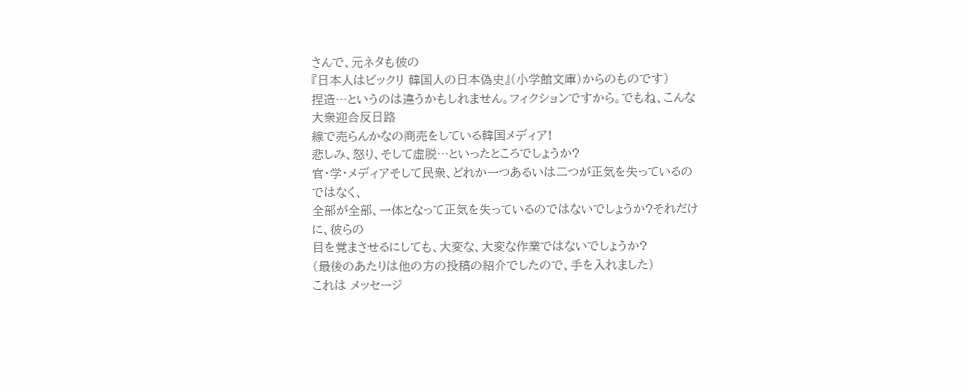さんで、元ネタも彼の
『日本人はビックリ 韓国人の日本偽史』(小学館文庫)からのものです)
捏造…というのは違うかもしれません。フィクションですから。でもね、こんな大衆迎合反日路
線で売らんかなの商売をしている韓国メディア!
悲しみ、怒り、そして虚脱…といったところでしょうか?
官・学・メディアそして民衆、どれか一つあるいは二つが正気を失っているのではなく、
全部が全部、一体となって正気を失っているのではないでしょうか?それだけに、彼らの
目を覚まさせるにしても、大変な、大変な作業ではないでしょうか?
(最後のあたりは他の方の投稿の紹介でしたので、手を入れました)
これは メッセージ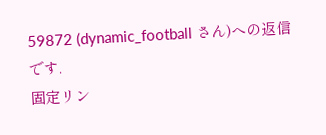59872 (dynamic_football さん)への返信です.
固定リン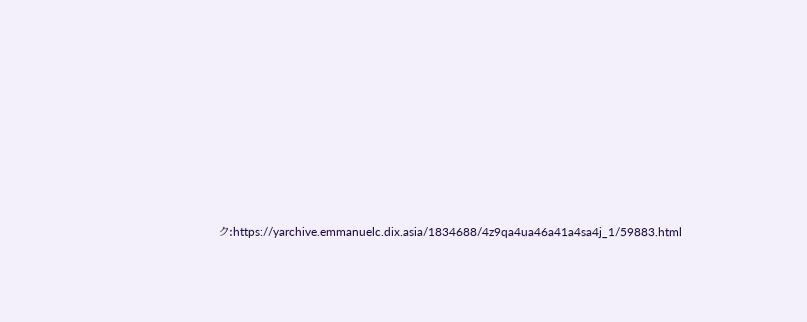ク:https://yarchive.emmanuelc.dix.asia/1834688/4z9qa4ua46a41a4sa4j_1/59883.html